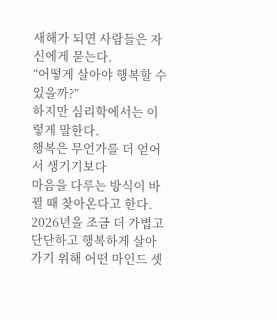새해가 되면 사람들은 자신에게 묻는다.
“어떻게 살아야 행복할 수 있을까?”
하지만 심리학에서는 이렇게 말한다.
행복은 무언가를 더 얻어서 생기기보다
마음을 다루는 방식이 바뀔 때 찾아온다고 한다.
2026년을 조금 더 가볍고 단단하고 행복하게 살아가기 위해 어떤 마인드 셋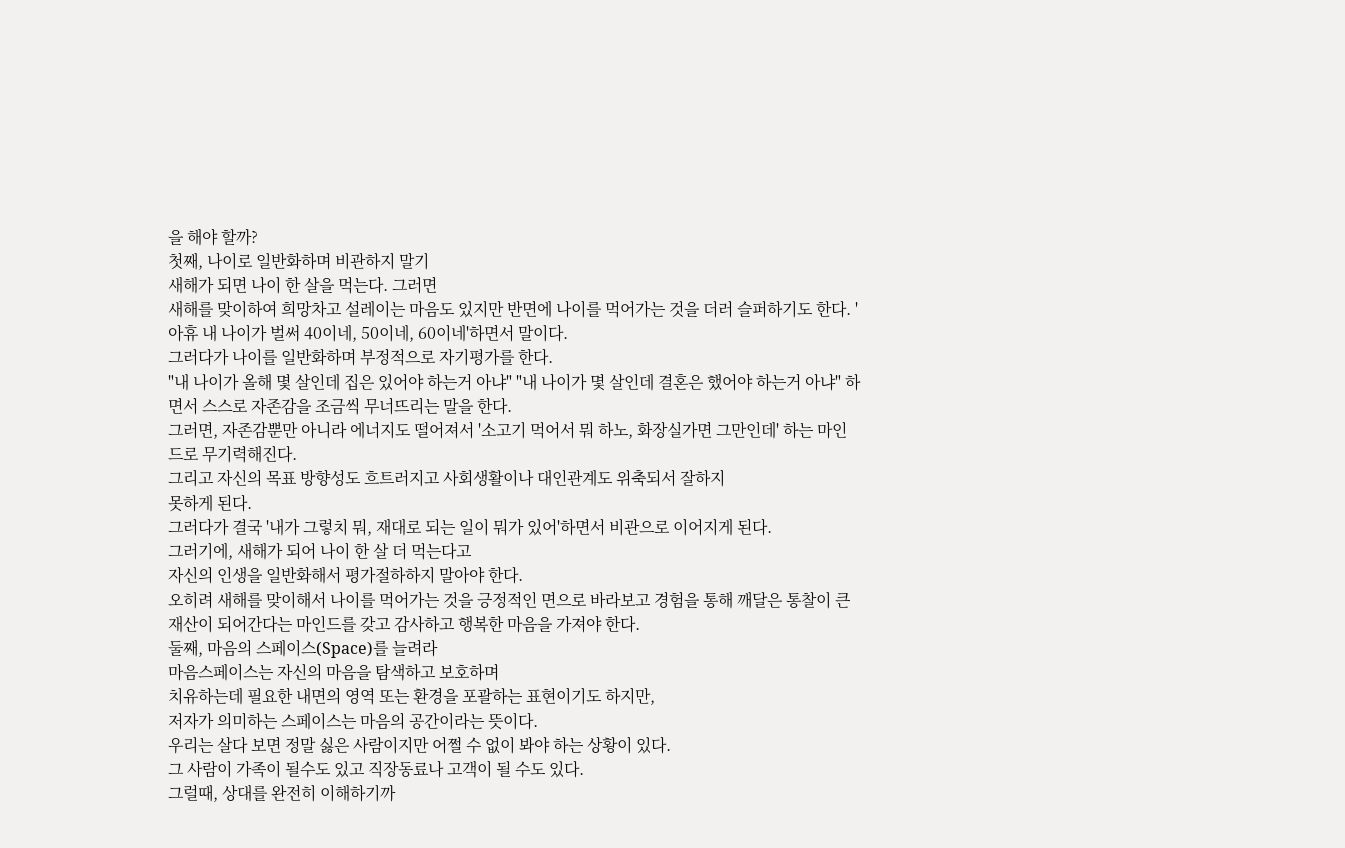을 해야 할까?
첫째, 나이로 일반화하며 비관하지 말기
새해가 되면 나이 한 살을 먹는다. 그러면
새해를 맞이하여 희망차고 설레이는 마음도 있지만 반면에 나이를 먹어가는 것을 더러 슬퍼하기도 한다. '아휴 내 나이가 벌써 40이네, 50이네, 60이네'하면서 말이다.
그러다가 나이를 일반화하며 부정적으로 자기평가를 한다.
"내 나이가 올해 몇 살인데 집은 있어야 하는거 아냐" "내 나이가 몇 살인데 결혼은 했어야 하는거 아냐" 하면서 스스로 자존감을 조금씩 무너뜨리는 말을 한다.
그러면, 자존감뿐만 아니라 에너지도 떨어져서 '소고기 먹어서 뭐 하노, 화장실가면 그만인데' 하는 마인드로 무기력해진다.
그리고 자신의 목표 방향성도 흐트러지고 사회생활이나 대인관계도 위축되서 잘하지
못하게 된다.
그러다가 결국 '내가 그렇치 뭐, 재대로 되는 일이 뭐가 있어'하면서 비관으로 이어지게 된다.
그러기에, 새해가 되어 나이 한 살 더 먹는다고
자신의 인생을 일반화해서 평가절하하지 말아야 한다.
오히려 새해를 맞이해서 나이를 먹어가는 것을 긍정적인 면으로 바라보고 경험을 통해 깨달은 통찰이 큰 재산이 되어간다는 마인드를 갖고 감사하고 행복한 마음을 가져야 한다.
둘째, 마음의 스페이스(Space)를 늘려라
마음스페이스는 자신의 마음을 탐색하고 보호하며
치유하는데 필요한 내면의 영역 또는 환경을 포괄하는 표현이기도 하지만,
저자가 의미하는 스페이스는 마음의 공간이라는 뜻이다.
우리는 살다 보면 정말 싫은 사람이지만 어쩔 수 없이 봐야 하는 상황이 있다.
그 사람이 가족이 될수도 있고 직장동료나 고객이 될 수도 있다.
그럴때, 상대를 완전히 이해하기까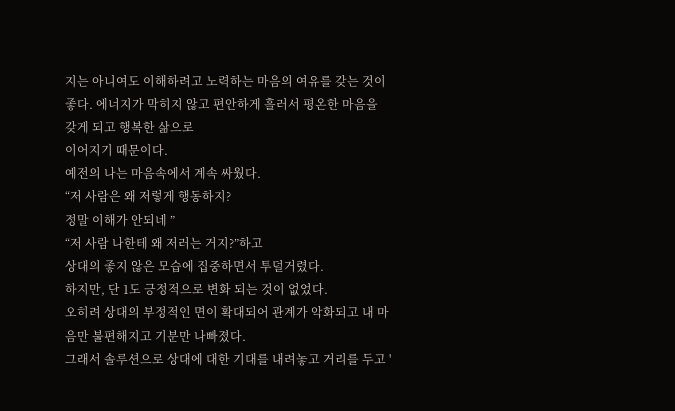지는 아니여도 이해하려고 노력하는 마음의 여유를 갖는 것이 좋다. 에너지가 막히지 않고 편안하게 흘러서 평온한 마음을 갖게 되고 행복한 삶으로
이어지기 때문이다.
예전의 나는 마음속에서 계속 싸웠다.
“저 사람은 왜 저렇게 행동하지?
정말 이해가 안되네 ”
“저 사람 나한테 왜 저러는 거지?”하고
상대의 좋지 않은 모습에 집중하면서 투덜거렸다.
하지만, 단 1도 긍정적으로 변화 되는 것이 없었다.
오히려 상대의 부정적인 면이 확대되어 관계가 악화되고 내 마음만 불편해지고 기분만 나빠졌다.
그래서 솔루션으로 상대에 대한 기대를 내려놓고 거리를 두고 '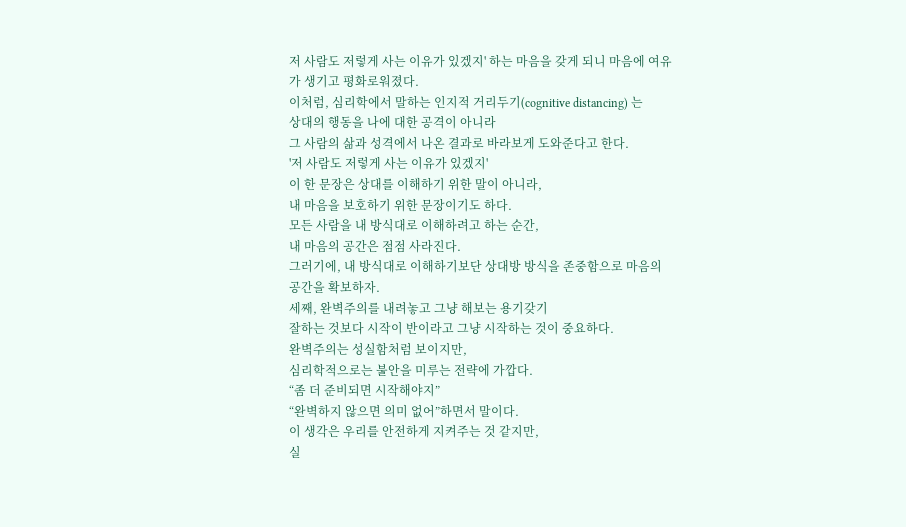저 사람도 저렇게 사는 이유가 있겠지' 하는 마음을 갖게 되니 마음에 여유가 생기고 평화로워졌다.
이처럼, 심리학에서 말하는 인지적 거리두기(cognitive distancing) 는
상대의 행동을 나에 대한 공격이 아니라
그 사람의 삶과 성격에서 나온 결과로 바라보게 도와준다고 한다.
'저 사람도 저렇게 사는 이유가 있겠지'
이 한 문장은 상대를 이해하기 위한 말이 아니라,
내 마음을 보호하기 위한 문장이기도 하다.
모든 사람을 내 방식대로 이해하려고 하는 순간,
내 마음의 공간은 점점 사라진다.
그러기에, 내 방식대로 이해하기보단 상대방 방식을 존중함으로 마음의 공간을 확보하자.
세째, 완벽주의를 내려놓고 그냥 해보는 용기갖기
잘하는 것보다 시작이 반이라고 그냥 시작하는 것이 중요하다.
완벽주의는 성실함처럼 보이지만,
심리학적으로는 불안을 미루는 전략에 가깝다.
“좀 더 준비되면 시작해야지”
“완벽하지 않으면 의미 없어”하면서 말이다.
이 생각은 우리를 안전하게 지켜주는 것 같지만,
실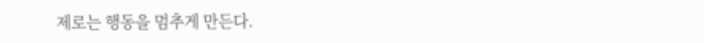제로는 행동을 멈추게 만든다.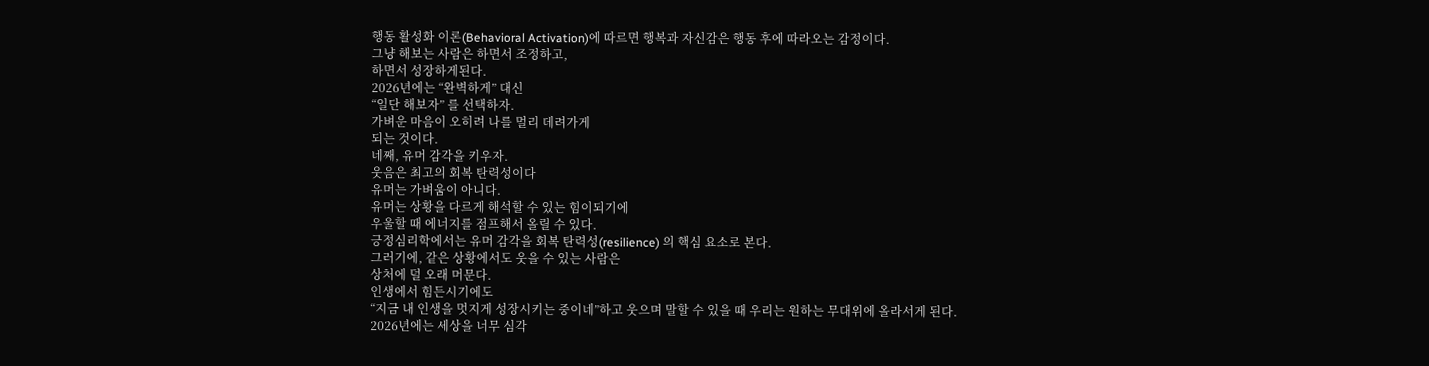행동 활성화 이론(Behavioral Activation)에 따르면 행복과 자신감은 행동 후에 따라오는 감정이다.
그냥 해보는 사람은 하면서 조정하고,
하면서 성장하게된다.
2026년에는 “완벽하게” 대신
“일단 해보자” 를 선택하자.
가벼운 마음이 오히려 나를 멀리 데려가게
되는 것이다.
네째, 유머 감각을 키우자.
웃음은 최고의 회복 탄력성이다
유머는 가벼움이 아니다.
유머는 상황을 다르게 해석할 수 있는 힘이되기에
우울할 때 에너지를 점프해서 올릴 수 있다.
긍정심리학에서는 유머 감각을 회복 탄력성(resilience) 의 핵심 요소로 본다.
그러기에, 같은 상황에서도 웃을 수 있는 사람은
상처에 덜 오래 머문다.
인생에서 힘든시기에도
“지금 내 인생을 멋지게 성장시키는 중이네”하고 웃으며 말할 수 있을 때 우리는 원하는 무대위에 올라서게 된다.
2026년에는 세상을 너무 심각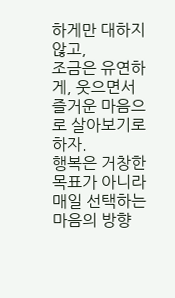하게만 대하지 않고,
조금은 유연하게, 웃으면서 즐거운 마음으로 살아보기로 하자.
행복은 거창한 목표가 아니라
매일 선택하는 마음의 방향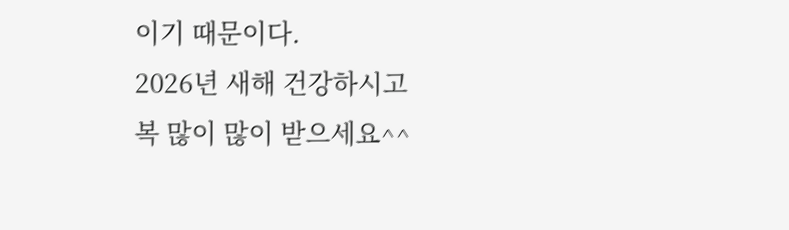이기 때문이다.
2026년 새해 건강하시고
복 많이 많이 받으세요^^